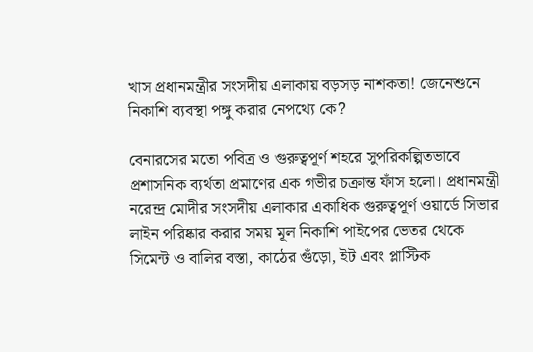খাস প্রধানমন্ত্রীর সংসদীয় এলাকায় বড়সড় নাশকতা! জেনেশুনে নিকাশি ব্যবস্থা পঙ্গু করার নেপথ্যে কে?

বেনারসের মতো পবিত্র ও গুরুত্বপূর্ণ শহরে সুপরিকল্পিতভাবে প্রশাসনিক ব্যর্থতা প্রমাণের এক গভীর চক্রান্ত ফাঁস হলো। প্রধানমন্ত্রী নরেন্দ্র মোদীর সংসদীয় এলাকার একাধিক গুরুত্বপূর্ণ ওয়ার্ডে সিভার লাইন পরিষ্কার করার সময় মূল নিকাশি পাইপের ভেতর থেকে সিমেন্ট ও বালির বস্তা, কাঠের গুঁড়ো, ইট এবং প্লাস্টিক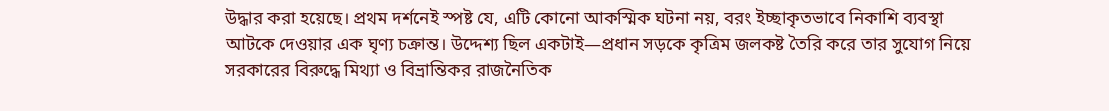উদ্ধার করা হয়েছে। প্রথম দর্শনেই স্পষ্ট যে, এটি কোনো আকস্মিক ঘটনা নয়, বরং ইচ্ছাকৃতভাবে নিকাশি ব্যবস্থা আটকে দেওয়ার এক ঘৃণ্য চক্রান্ত। উদ্দেশ্য ছিল একটাই—প্রধান সড়কে কৃত্রিম জলকষ্ট তৈরি করে তার সুযোগ নিয়ে সরকারের বিরুদ্ধে মিথ্যা ও বিভ্রান্তিকর রাজনৈতিক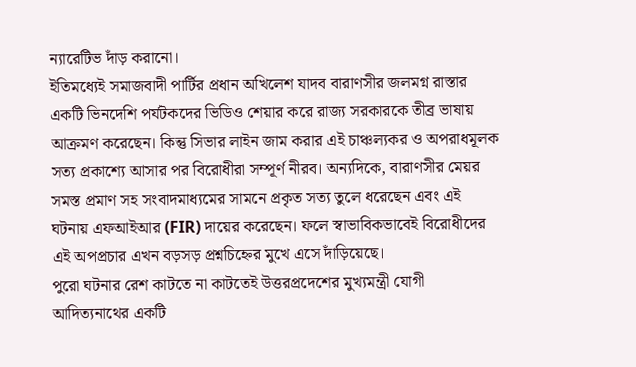ন্যারেটিভ দাঁড় করানো।
ইতিমধ্যেই সমাজবাদী পার্টির প্রধান অখিলেশ যাদব বারাণসীর জলমগ্ন রাস্তার একটি ভিনদেশি পর্যটকদের ভিডিও শেয়ার করে রাজ্য সরকারকে তীব্র ভাষায় আক্রমণ করেছেন। কিন্তু সিভার লাইন জাম করার এই চাঞ্চল্যকর ও অপরাধমূলক সত্য প্রকাশ্যে আসার পর বিরোধীরা সম্পূর্ণ নীরব। অন্যদিকে, বারাণসীর মেয়র সমস্ত প্রমাণ সহ সংবাদমাধ্যমের সামনে প্রকৃত সত্য তুলে ধরেছেন এবং এই ঘটনায় এফআইআর (FIR) দায়ের করেছেন। ফলে স্বাভাবিকভাবেই বিরোধীদের এই অপপ্রচার এখন বড়সড় প্রশ্নচিহ্নের মুখে এসে দাঁড়িয়েছে।
পুরো ঘটনার রেশ কাটতে না কাটতেই উত্তরপ্রদেশের মুখ্যমন্ত্রী যোগী আদিত্যনাথের একটি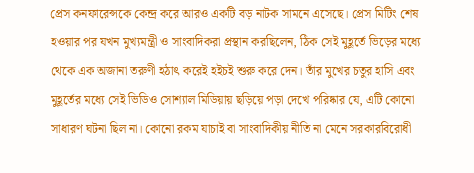প্রেস কনফারেন্সকে কেন্দ্র করে আরও একটি বড় নাটক সামনে এসেছে। প্রেস মিটিং শেষ হওয়ার পর যখন মুখ্যমন্ত্রী ও সাংবাদিকরা প্রস্থান করছিলেন, ঠিক সেই মুহূর্তে ভিড়ের মধ্যে থেকে এক অজানা তরুণী হঠাৎ করেই হইচই শুরু করে দেন। তাঁর মুখের চতুর হাসি এবং মুহূর্তের মধ্যে সেই ভিডিও সোশ্যাল মিডিয়ায় ছড়িয়ে পড়া দেখে পরিষ্কার যে, এটি কোনো সাধারণ ঘটনা ছিল না। কোনো রকম যাচাই বা সাংবাদিকীয় নীতি না মেনে সরকারবিরোধী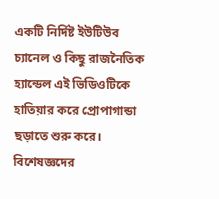একটি নির্দিষ্ট ইউটিউব চ্যানেল ও কিছু রাজনৈতিক হ্যান্ডেল এই ভিডিওটিকে হাতিয়ার করে প্রোপাগান্ডা ছড়াতে শুরু করে।
বিশেষজ্ঞদের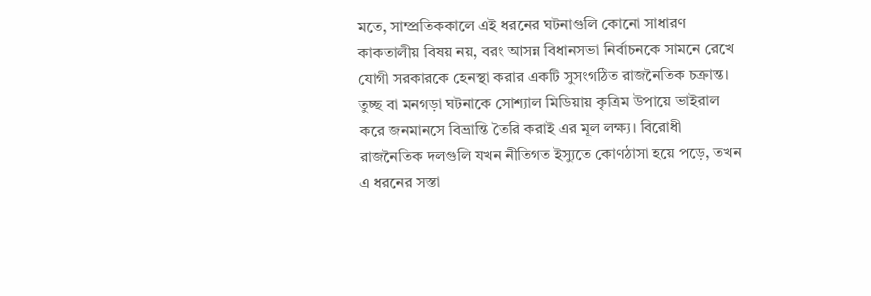মতে, সাম্প্রতিককালে এই ধরনের ঘটনাগুলি কোনো সাধারণ কাকতালীয় বিষয় নয়, বরং আসন্ন বিধানসভা নির্বাচনকে সামনে রেখে যোগী সরকারকে হেনস্থা করার একটি সুসংগঠিত রাজনৈতিক চক্রান্ত। তুচ্ছ বা মনগড়া ঘটনাকে সোশ্যাল মিডিয়ায় কৃত্রিম উপায়ে ভাইরাল করে জনমানসে বিভ্রান্তি তৈরি করাই এর মূল লক্ষ্য। বিরোধী রাজনৈতিক দলগুলি যখন নীতিগত ইস্যুতে কোণঠাসা হয়ে পড়ে, তখন এ ধরনের সস্তা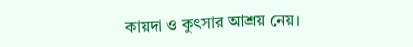কায়দা ও কুৎসার আশ্রয় নেয়।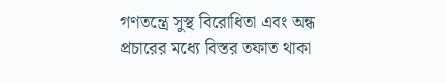গণতন্ত্রে সুস্থ বিরোধিতা এবং অন্ধ প্রচারের মধ্যে বিস্তর তফাত থাকা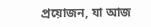প্রয়োজন, যা আজ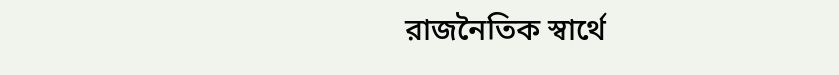রাজনৈতিক স্বার্থে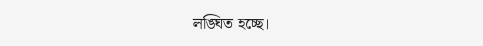লঙ্ঘিত হচ্ছে।